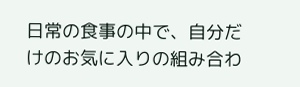日常の食事の中で、自分だけのお気に入りの組み合わ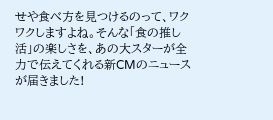せや食べ方を見つけるのって、ワクワクしますよね。そんな「食の推し活」の楽しさを、あの大スターが全力で伝えてくれる新CMのニュースが届きました!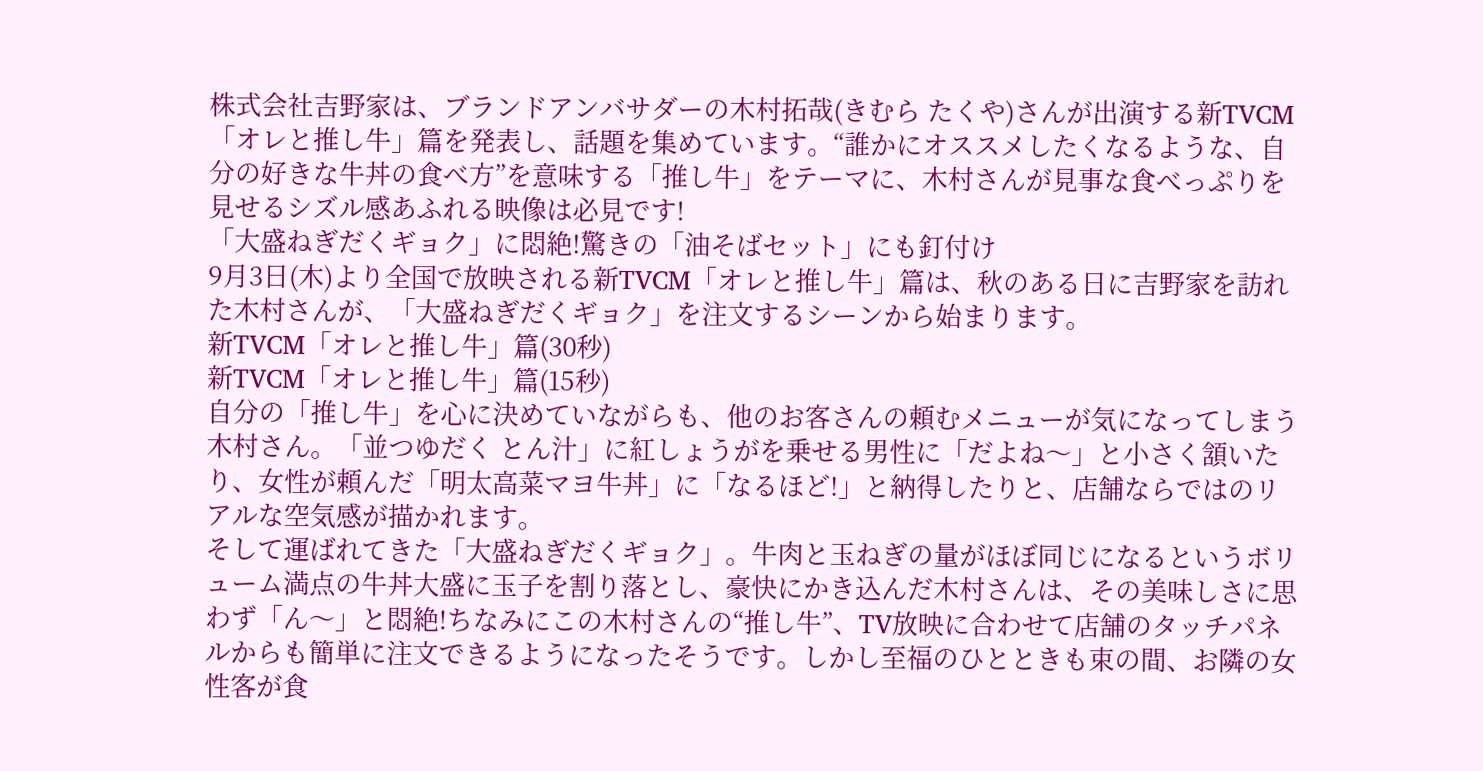株式会社吉野家は、ブランドアンバサダーの木村拓哉(きむら たくや)さんが出演する新TVCM「オレと推し牛」篇を発表し、話題を集めています。“誰かにオススメしたくなるような、自分の好きな牛丼の食べ方”を意味する「推し牛」をテーマに、木村さんが見事な食べっぷりを見せるシズル感あふれる映像は必見です!
「大盛ねぎだくギョク」に悶絶!驚きの「油そばセット」にも釘付け
9月3日(木)より全国で放映される新TVCM「オレと推し牛」篇は、秋のある日に吉野家を訪れた木村さんが、「大盛ねぎだくギョク」を注文するシーンから始まります。
新TVCM「オレと推し牛」篇(30秒)
新TVCM「オレと推し牛」篇(15秒)
自分の「推し牛」を心に決めていながらも、他のお客さんの頼むメニューが気になってしまう木村さん。「並つゆだく とん汁」に紅しょうがを乗せる男性に「だよね〜」と小さく頷いたり、女性が頼んだ「明太高菜マヨ牛丼」に「なるほど!」と納得したりと、店舗ならではのリアルな空気感が描かれます。
そして運ばれてきた「大盛ねぎだくギョク」。牛肉と玉ねぎの量がほぼ同じになるというボリューム満点の牛丼大盛に玉子を割り落とし、豪快にかき込んだ木村さんは、その美味しさに思わず「ん〜」と悶絶!ちなみにこの木村さんの“推し牛”、TV放映に合わせて店舗のタッチパネルからも簡単に注文できるようになったそうです。しかし至福のひとときも束の間、お隣の女性客が食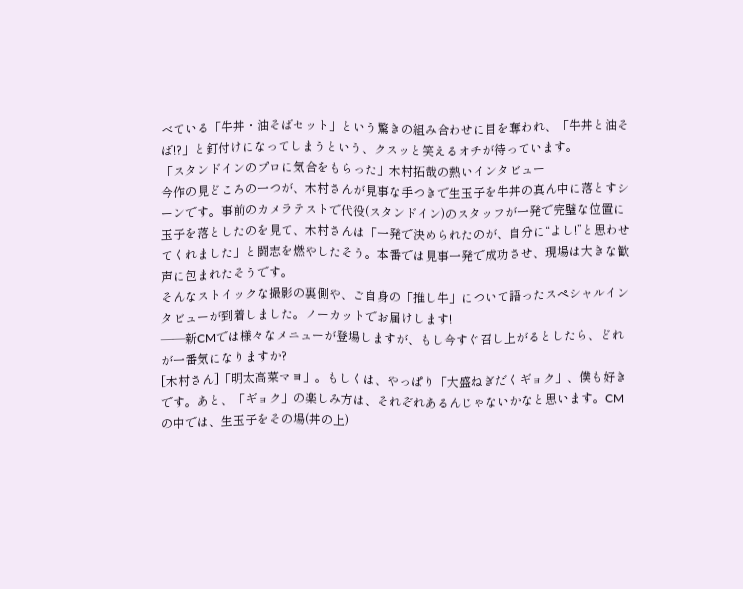べている「牛丼・油そばセット」という驚きの組み合わせに目を奪われ、「牛丼と油そば!?」と釘付けになってしまうという、クスッと笑えるオチが待っています。
「スタンドインのプロに気合をもらった」木村拓哉の熱いインタビュー
今作の見どころの一つが、木村さんが見事な手つきで生玉子を牛丼の真ん中に落とすシーンです。事前のカメラテストで代役(スタンドイン)のスタッフが一発で完璧な位置に玉子を落としたのを見て、木村さんは「一発で決められたのが、自分に“よし!”と思わせてくれました」と闘志を燃やしたそう。本番では見事一発で成功させ、現場は大きな歓声に包まれたそうです。
そんなストイックな撮影の裏側や、ご自身の「推し牛」について語ったスペシャルインタビューが到着しました。ノーカットでお届けします!
――新CMでは様々なメニューが登場しますが、もし今すぐ召し上がるとしたら、どれが一番気になりますか?
[木村さん]「明太高菜マヨ」。もしくは、やっぱり「大盛ねぎだくギョク」、僕も好きです。あと、「ギョク」の楽しみ方は、それぞれあるんじゃないかなと思います。CMの中では、生玉子をその場(丼の上)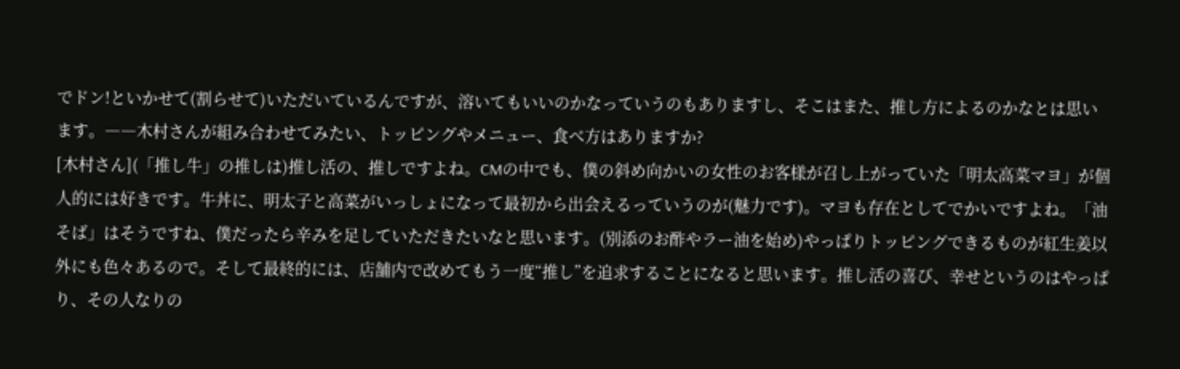でドン!といかせて(割らせて)いただいているんですが、溶いてもいいのかなっていうのもありますし、そこはまた、推し方によるのかなとは思います。――木村さんが組み合わせてみたい、トッピングやメニュー、食べ方はありますか?
[木村さん](「推し牛」の推しは)推し活の、推しですよね。CMの中でも、僕の斜め向かいの女性のお客様が召し上がっていた「明太高菜マヨ」が個人的には好きです。牛丼に、明太子と高菜がいっしょになって最初から出会えるっていうのが(魅力です)。マヨも存在としてでかいですよね。「油そば」はそうですね、僕だったら辛みを足していただきたいなと思います。(別添のお酢やラー油を始め)やっぱりトッピングできるものが紅生姜以外にも色々あるので。そして最終的には、店舗内で改めてもう一度“推し”を追求することになると思います。推し活の喜び、幸せというのはやっぱり、その人なりの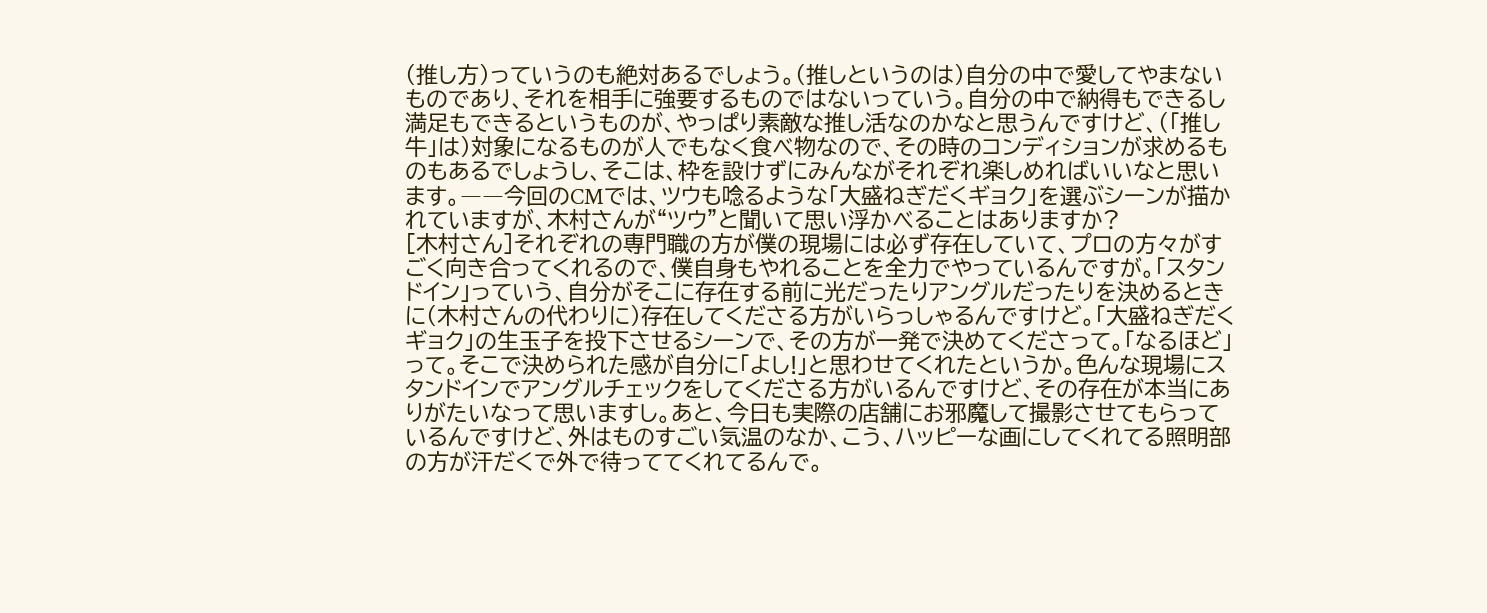(推し方)っていうのも絶対あるでしょう。(推しというのは)自分の中で愛してやまないものであり、それを相手に強要するものではないっていう。自分の中で納得もできるし満足もできるというものが、やっぱり素敵な推し活なのかなと思うんですけど、(「推し牛」は)対象になるものが人でもなく食べ物なので、その時のコンディションが求めるものもあるでしょうし、そこは、枠を設けずにみんながそれぞれ楽しめればいいなと思います。――今回のCMでは、ツウも唸るような「大盛ねぎだくギョク」を選ぶシーンが描かれていますが、木村さんが“ツウ”と聞いて思い浮かべることはありますか?
[木村さん]それぞれの専門職の方が僕の現場には必ず存在していて、プロの方々がすごく向き合ってくれるので、僕自身もやれることを全力でやっているんですが。「スタンドイン」っていう、自分がそこに存在する前に光だったりアングルだったりを決めるときに(木村さんの代わりに)存在してくださる方がいらっしゃるんですけど。「大盛ねぎだくギョク」の生玉子を投下させるシーンで、その方が一発で決めてくださって。「なるほど」って。そこで決められた感が自分に「よし!」と思わせてくれたというか。色んな現場にスタンドインでアングルチェックをしてくださる方がいるんですけど、その存在が本当にありがたいなって思いますし。あと、今日も実際の店舗にお邪魔して撮影させてもらっているんですけど、外はものすごい気温のなか、こう、ハッピーな画にしてくれてる照明部の方が汗だくで外で待っててくれてるんで。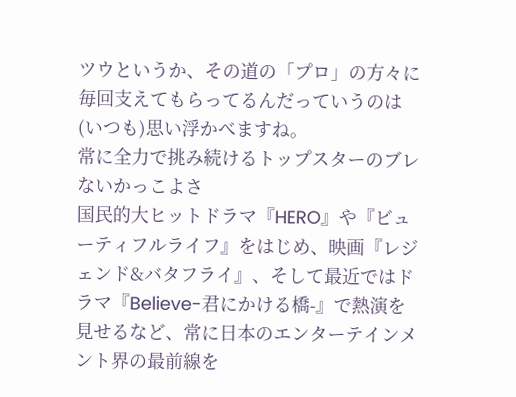ツウというか、その道の「プロ」の方々に毎回支えてもらってるんだっていうのは(いつも)思い浮かべますね。
常に全力で挑み続けるトップスターのブレないかっこよさ
国民的大ヒットドラマ『HERO』や『ビューティフルライフ』をはじめ、映画『レジェンド&バタフライ』、そして最近ではドラマ『Believe-君にかける橋-』で熱演を見せるなど、常に日本のエンターテインメント界の最前線を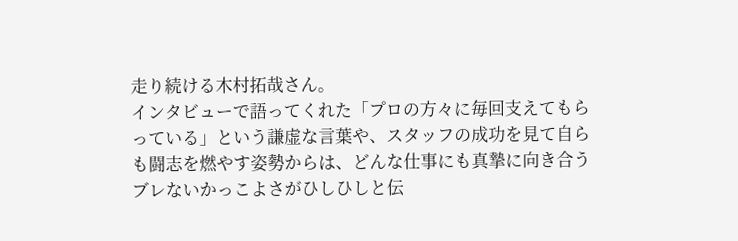走り続ける木村拓哉さん。
インタビューで語ってくれた「プロの方々に毎回支えてもらっている」という謙虚な言葉や、スタッフの成功を見て自らも闘志を燃やす姿勢からは、どんな仕事にも真摯に向き合うブレないかっこよさがひしひしと伝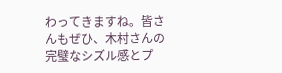わってきますね。皆さんもぜひ、木村さんの完璧なシズル感とプ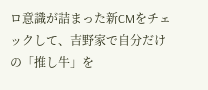ロ意識が詰まった新CMをチェックして、吉野家で自分だけの「推し牛」を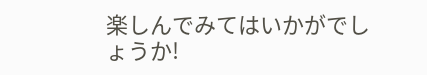楽しんでみてはいかがでしょうか!